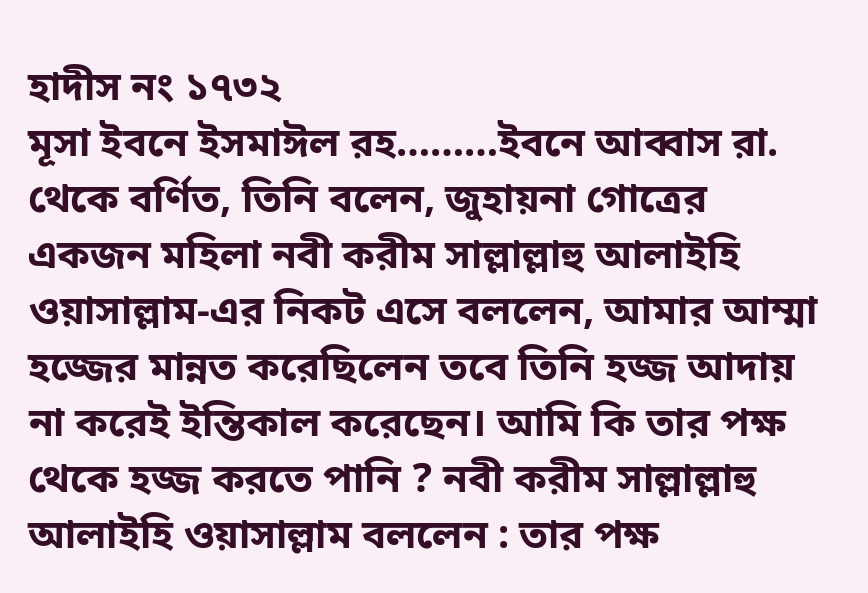হাদীস নং ১৭৩২
মূসা ইবনে ইসমাঈল রহ………ইবনে আব্বাস রা. থেকে বর্ণিত, তিনি বলেন, জুহায়না গোত্রের একজন মহিলা নবী করীম সাল্লাল্লাহু আলাইহি ওয়াসাল্লাম-এর নিকট এসে বললেন, আমার আম্মা হজ্জের মান্নত করেছিলেন তবে তিনি হজ্জ আদায় না করেই ইন্তিকাল করেছেন। আমি কি তার পক্ষ থেকে হজ্জ করতে পানি ? নবী করীম সাল্লাল্লাহু আলাইহি ওয়াসাল্লাম বললেন : তার পক্ষ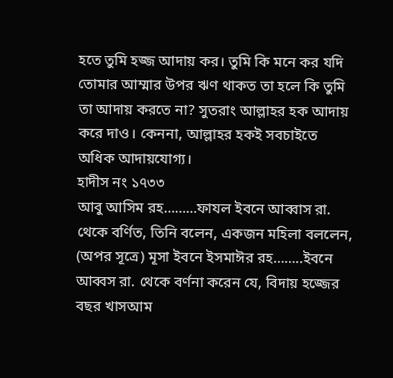হতে তুমি হজ্জ আদায় কর। তুমি কি মনে কর যদি তোমার আম্মার উপর ঋণ থাকত তা হলে কি তুমি তা আদায় করতে না? সুতরাং আল্লাহর হক আদায় করে দাও। কেননা, আল্লাহর হকই সবচাইতে অধিক আদায়যোগ্য।
হাদীস নং ১৭৩৩
আবু আসিম রহ………ফাযল ইবনে আব্বাস রা. থেকে বর্ণিত, তিনি বলেন, একজন মহিলা বললেন, (অপর সূত্রে) মূসা ইবনে ইসমাঈর রহ……..ইবনে আব্বস রা. থেকে বর্ণনা করেন যে, বিদায় হজ্জের বছর খাসআম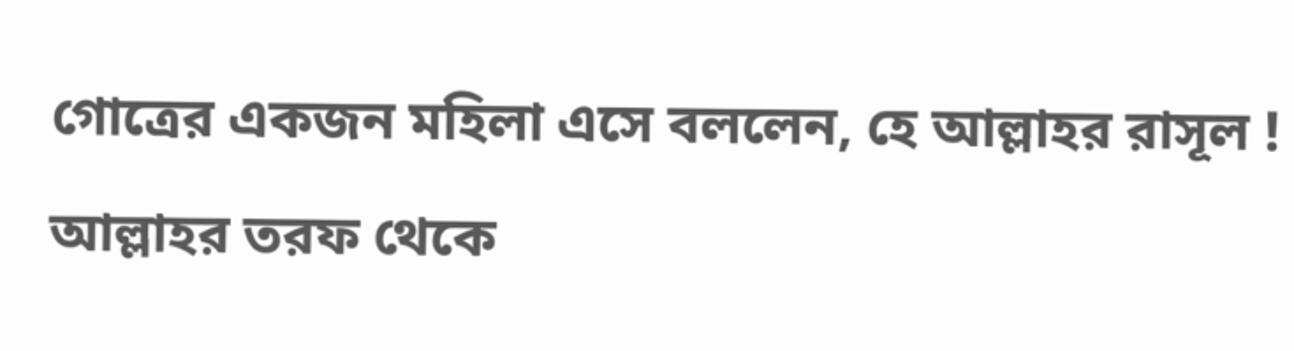গোত্রের একজন মহিলা এসে বললেন, হে আল্লাহর রাসূল ! আল্লাহর তরফ থেকে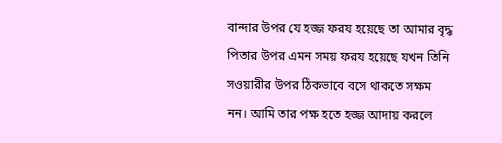বান্দার উপর যে হজ্জ ফরয হয়েছে তা আমার বৃদ্ধ পিতার উপর এমন সময় ফরয হয়েছে যখন তিনি সওয়ারীর উপর ঠিকভাবে বসে থাকতে সক্ষম নন। আমি তার পক্ষ হতে হজ্জ আদায় করলে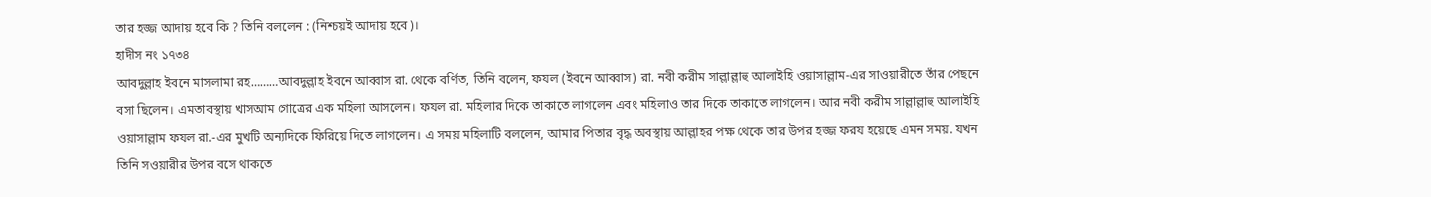তার হজ্জ আদায় হবে কি ? তিনি বললেন : (নিশ্চয়ই আদায় হবে)।
হাদীস নং ১৭৩৪
আবদুল্লাহ ইবনে মাসলামা রহ………আবদুল্লাহ ইবনে আব্বাস রা. থেকে বর্ণিত, তিনি বলেন, ফযল (ইবনে আব্বাস) রা. নবী করীম সাল্লাল্লাহু আলাইহি ওয়াসাল্লাম-এর সাওয়ারীতে তাঁর পেছনে বসা ছিলেন। এমতাবস্থায় খাসআম গোত্রের এক মহিলা আসলেন। ফযল রা. মহিলার দিকে তাকাতে লাগলেন এবং মহিলাও তার দিকে তাকাতে লাগলেন। আর নবী করীম সাল্লাল্লাহু আলাইহি ওয়াসাল্লাম ফযল রা.-এর মুখটি অন্যদিকে ফিরিয়ে দিতে লাগলেন। এ সময় মহিলাটি বললেন, আমার পিতার বৃদ্ধ অবস্থায় আল্লাহর পক্ষ থেকে তার উপর হজ্জ ফরয হয়েছে এমন সময়. যখন তিনি সওয়ারীর উপর বসে থাকতে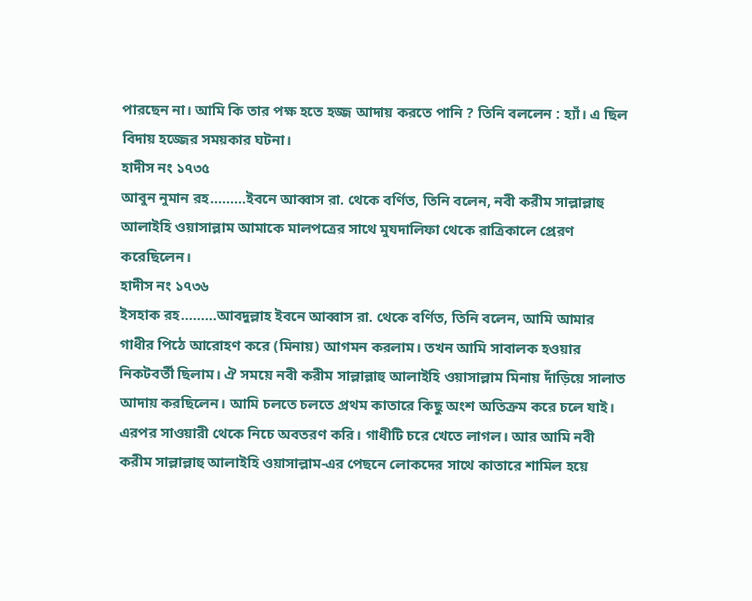পারছেন না। আমি কি তার পক্ষ হতে হজ্জ আদায় করতে পানি ? তিনি বললেন : হ্যাঁ। এ ছিল বিদায় হজ্জের সময়কার ঘটনা।
হাদীস নং ১৭৩৫
আবুন নুমান রহ………ইবনে আব্বাস রা. থেকে বর্ণিত, তিনি বলেন, নবী করীম সাল্লাল্লাহু আলাইহি ওয়াসাল্লাম আমাকে মালপত্রের সাথে মুযদালিফা থেকে রাত্রিকালে প্রেরণ করেছিলেন।
হাদীস নং ১৭৩৬
ইসহাক রহ………আবদুল্লাহ ইবনে আব্বাস রা. থেকে বর্ণিত, তিনি বলেন, আমি আমার গাধীর পিঠে আরোহণ করে (মিনায়) আগমন করলাম। তখন আমি সাবালক হওয়ার নিকটবর্তী ছিলাম। ঐ সময়ে নবী করীম সাল্লাল্লাহু আলাইহি ওয়াসাল্লাম মিনায় দাঁড়িয়ে সালাত আদায় করছিলেন। আমি চলতে চলতে প্রথম কাতারে কিছু অংশ অতিক্রম করে চলে যাই। এরপর সাওয়ারী থেকে নিচে অবতরণ করি। গাধীটি চরে খেতে লাগল। আর আমি নবী করীম সাল্লাল্লাহু আলাইহি ওয়াসাল্লাম-এর পেছনে লোকদের সাথে কাতারে শামিল হয়ে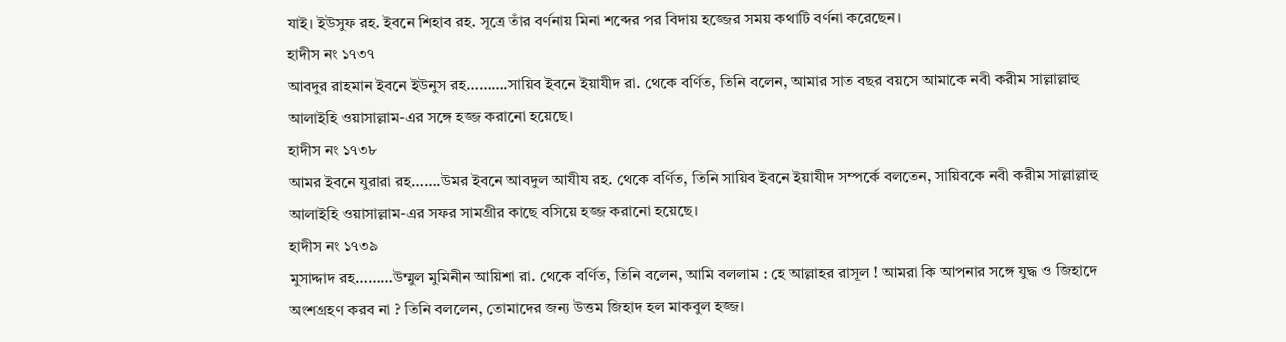যাই। ইউসুফ রহ. ইবনে শিহাব রহ. সূত্রে তাঁর বর্ণনায় মিনা শব্দের পর বিদায় হজ্জের সময় কথাটি বর্ণনা করেছেন।
হাদীস নং ১৭৩৭
আবদুর রাহমান ইবনে ইউনুস রহ……….সায়িব ইবনে ইয়াযীদ রা. থেকে বর্ণিত, তিনি বলেন, আমার সাত বছর বয়সে আমাকে নবী করীম সাল্লাল্লাহু আলাইহি ওয়াসাল্লাম-এর সঙ্গে হজ্জ করানো হয়েছে।
হাদীস নং ১৭৩৮
আমর ইবনে যুরারা রহ…….উমর ইবনে আবদুল আযীয রহ. থেকে বর্ণিত, তিনি সায়িব ইবনে ইয়াযীদ সম্পর্কে বলতেন, সায়িবকে নবী করীম সাল্লাল্লাহু আলাইহি ওয়াসাল্লাম-এর সফর সামগ্রীর কাছে বসিয়ে হজ্জ করানো হয়েছে।
হাদীস নং ১৭৩৯
মুসাদ্দাদ রহ………উম্মুল মুমিনীন আয়িশা রা. থেকে বর্ণিত, তিনি বলেন, আমি বললাম : হে আল্লাহর রাসূল ! আমরা কি আপনার সঙ্গে যুদ্ধ ও জিহাদে অংশগ্রহণ করব না ? তিনি বললেন, তোমাদের জন্য উত্তম জিহাদ হল মাকবুল হজ্জ।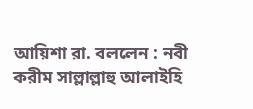আয়িশা রা. বললেন : নবী করীম সাল্লাল্লাহু আলাইহি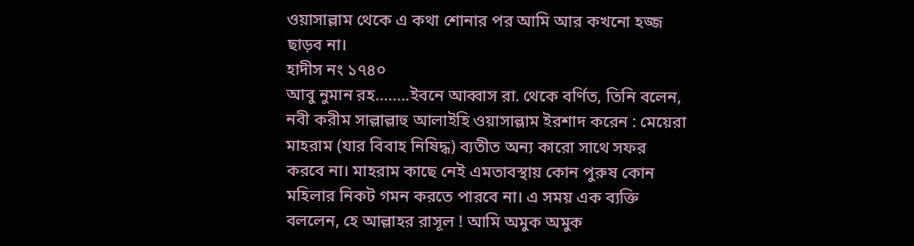ওয়াসাল্লাম থেকে এ কথা শোনার পর আমি আর কখনো হজ্জ ছাড়ব না।
হাদীস নং ১৭৪০
আবু নুমান রহ……..ইবনে আব্বাস রা. থেকে বর্ণিত, তিনি বলেন, নবী করীম সাল্লাল্লাহু আলাইহি ওয়াসাল্লাম ইরশাদ করেন : মেয়েরা মাহরাম (যার বিবাহ নিষিদ্ধ) ব্যতীত অন্য কারো সাথে সফর করবে না। মাহরাম কাছে নেই এমতাবস্থায় কোন পুরুষ কোন মহিলার নিকট গমন করতে পারবে না। এ সময় এক ব্যক্তি বললেন, হে আল্লাহর রাসূল ! আমি অমুক অমুক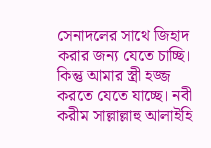সেনাদলের সাথে জিহাদ করার জন্য যেতে চাচ্ছি। কিন্তু আমার স্ত্রী হজ্জ করতে যেতে যাচ্ছে। নবী করীম সাল্লাল্লাহু আলাইহি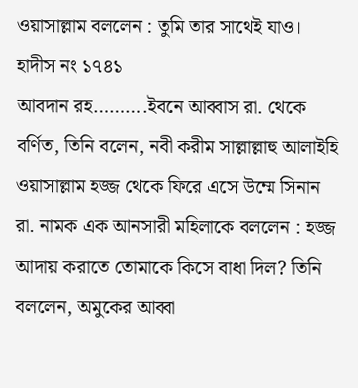ওয়াসাল্লাম বললেন : তুমি তার সাথেই যাও।
হাদীস নং ১৭৪১
আবদান রহ……….ইবনে আব্বাস রা. থেকে বর্ণিত, তিনি বলেন, নবী করীম সাল্লাল্লাহু আলাইহি ওয়াসাল্লাম হজ্জ থেকে ফিরে এসে উম্মে সিনান রা. নামক এক আনসারী মহিলাকে বললেন : হজ্জ আদায় করাতে তোমাকে কিসে বাধা দিল? তিনি বললেন, অমুকের আব্বা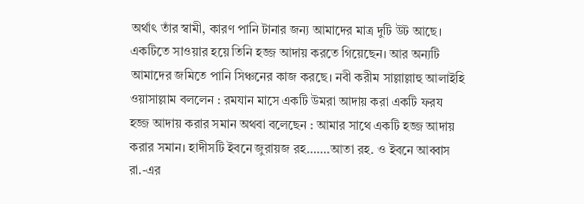অর্থাৎ তাঁর স্বামী, কারণ পানি টানার জন্য আমাদের মাত্র দুটি উট আছে। একটিতে সাওয়ার হয়ে তিনি হজ্জ আদায় করতে গিয়েছেন। আর অন্যটি আমাদের জমিতে পানি সিঞ্চনের কাজ করছে। নবী করীম সাল্লাল্লাহু আলাইহি ওয়াসাল্লাম বললেন : রমযান মাসে একটি উমরা আদায় করা একটি ফরয হজ্জ আদায় করার সমান অথবা বলেছেন : আমার সাথে একটি হজ্জ আদায় করার সমান। হাদীসটি ইবনে জুরায়জ রহ…….আতা রহ. ও ইবনে আব্বাস রা.-এর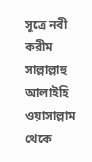সূত্রে নবী করীম সাল্লাল্লাহু আলাইহি ওয়াসাল্লাম থেকে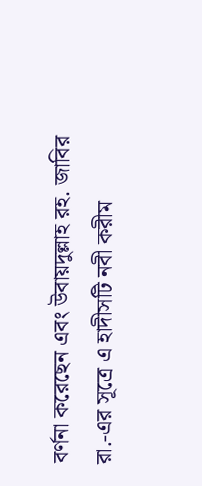বর্ণনা করেছেন এবং উবায়দুল্লাহ রহ. জাবির রা.-এর সূত্রে এ হাদীসটি নবী করীম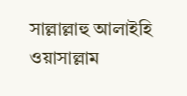সাল্লাল্লাহু আলাইহি ওয়াসাল্লাম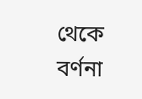থেকে বর্ণনা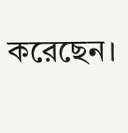করেছেন।